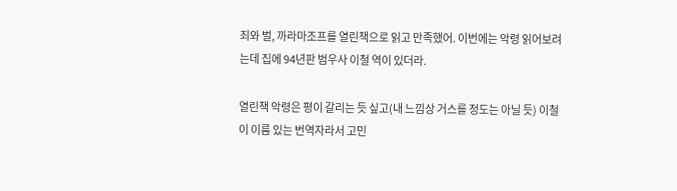죄와 벌, 까라마조프를 열린책으로 읽고 만족했어. 이번에는 악령 읽어보려는데 집에 94년판 범우사 이철 역이 있더라.

열린책 악령은 평이 갈리는 듯 싶고(내 느낌상 거스를 정도는 아닐 듯) 이철이 이름 있는 번역자라서 고민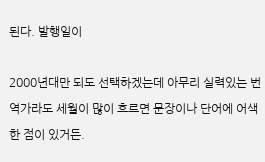된다. 발행일이

2000년대만 되도 선택하겠는데 아무리 실력있는 번역가라도 세월이 많이 흐르면 문장이나 단어에 어색한 점이 있거든.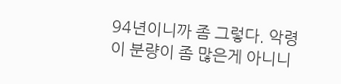94년이니까 좀 그렇다. 악령이 분량이 좀 많은게 아니니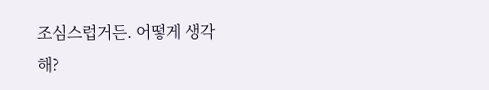조심스럽거든. 어떻게 생각해?